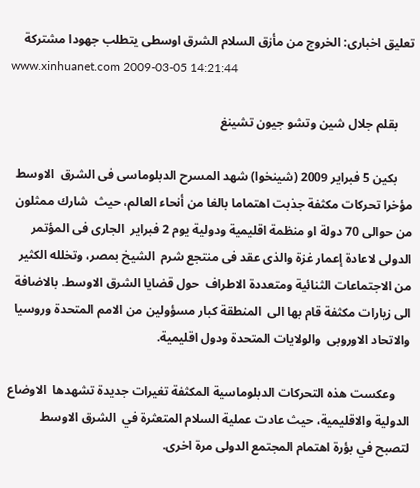تعليق اخبارى: الخروج من مأزق السلام الشرق اوسطى يتطلب جهودا مشتركة
www.xinhuanet.com 2009-03-05 14:21:44

     بقلم جلال شين وتشو جيون تشينغ

     بكين 5 فبراير 2009 (شينخوا) شهد المسرح الدبلوماسى فى الشرق  الاوسط مؤخرا تحركات مكثفة جذبت اهتماما بالغا من أنحاء العالم، حيث  شارك ممثلون من حوالى 70 دولة او منظمة اقليمية ودولية يوم 2 فبراير  الجارى فى المؤتمر الدولى لاعادة إعمار غزة والذى عقد فى منتجع شرم  الشيخ بمصر، وتخلله الكثير من الاجتماعات الثنائية ومتعددة الاطراف  حول قضايا الشرق الاوسط. بالاضافة الى زيارات مكثفة قام بها الى  المنطقة كبار مسؤولين من الامم المتحدة وروسيا والاتحاد الاوروبى  والولايات المتحدة ودول اقليمية.

     وعكست هذه التحركات الدبلوماسية المكثفة تغيرات جديدة تشهدها  الاوضاع الدولية والاقليمية، حيث عادت عملية السلام المتعثرة في  الشرق الاوسط لتصبح في بؤرة اهتمام المجتمع الدولى مرة اخرى.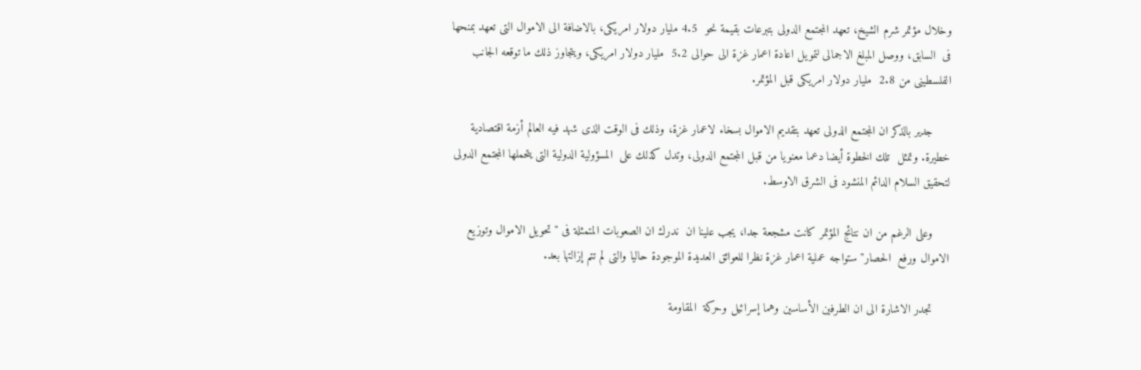وخلال مؤتمر شرم الشيخ، تعهد المجتمع الدولى بتبرعات بقيمة نحو  4.5 مليار دولار امريكى، بالاضافة الى الاموال التى تعهد بمنحها فى  السابق، ووصل المبلغ الاجمالى لتمويل اعادة اعمار غزة الى حوالى 5.2  مليار دولار امريكى، ويتجاوز ذلك ما توقعه الجانب الفلسطينى من 2.8  مليار دولار امريكى قبل المؤتمر.

     جدير بالذكر ان المجتمع الدولى تعهد بتقديم الاموال بسخاء لاعمار غزة، وذلك فى الوقت الذى شهد فيه العالم أزمة اقتصادية خطيرة. وتمثل  تلك الخطوة أيضا دعما معنويا من قبل المجتمع الدولى، وتدل كذلك على  المسؤولية الدولية التى يتحملها المجتمع الدولى لتحقيق السلام الدائم المنشود فى الشرق الاوسط.

     وعلى الرغم من ان نتائج المؤتمر كانت مشجعة جدا، يجب علينا ان  ندرك ان الصعوبات المتمثلة فى "تحويل الاموال وتوزيع الاموال ورفع  الحصار" ستواجه عملية اعمار غزة نظرا للعوائق العديدة الموجودة حاليا والتى لم تتم إزالتها بعد.

     تجدر الاشارة الى ان الطرفين الأساسين وهما إسرائيل وحركة  المقاومة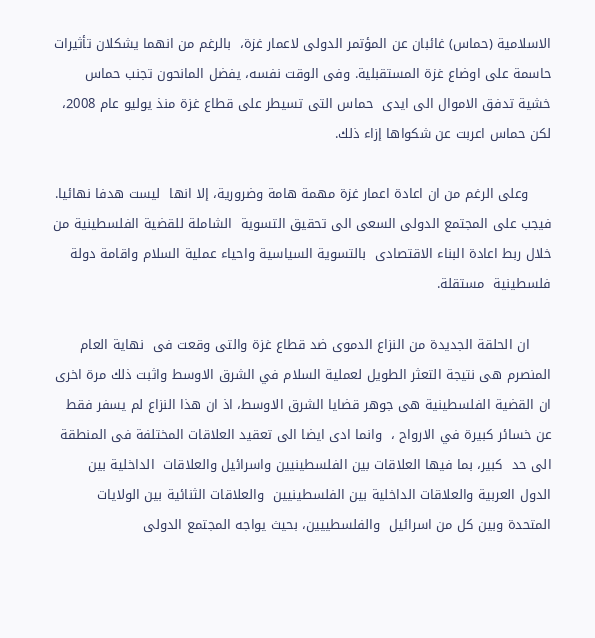الاسلامية (حماس) غائبان عن المؤتمر الدولى لاعمار غزة،  بالرغم من انهما يشكلان تأثيرات حاسمة على اوضاع غزة المستقبلية. وفى الوقت نفسه، يفضل المانحون تجنب حماس خشية تدفق الاموال الى ايدى  حماس التى تسيطر على قطاع غزة منذ يوليو عام 2008، لكن حماس اعربت عن شكواها إزاء ذلك.

     وعلى الرغم من ان اعادة اعمار غزة مهمة هامة وضرورية، إلا انها  ليست هدفا نهائيا. فيجب على المجتمع الدولى السعى الى تحقيق التسوية  الشاملة للقضية الفلسطينية من خلال ربط اعادة البناء الاقتصادى  بالتسوية السياسية واحياء عملية السلام واقامة دولة فلسطينية  مستقلة.

     ان الحلقة الجديدة من النزاع الدموى ضد قطاع غزة والتى وقعت فى  نهاية العام المنصرم هى نتيجة التعثر الطويل لعملية السلام في الشرق الاوسط واثبت ذلك مرة اخرى ان القضية الفلسطينية هى جوهر قضايا الشرق الاوسط، اذ ان هذا النزاع لم يسفر فقط عن خسائر كبيرة في الارواح ،  وانما ادى ايضا الى تعقيد العلاقات المختلفة فى المنطقة الى حد  كبير، بما فيها العلاقات بين الفلسطينيين واسرائيل والعلاقات  الداخلية بين الدول العربية والعلاقات الداخلية بين الفلسطينيين  والعلاقات الثنائية بين الولايات المتحدة وبين كل من اسرائيل  والفلسطييين، بحيث يواجه المجتمع الدولى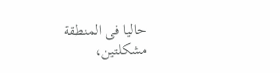حاليا فى المنطقة مشكلتين،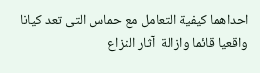احداهما كيفية التعامل مع حماس التى تعد كيانا واقعيا قائما وازالة  آثار النزاع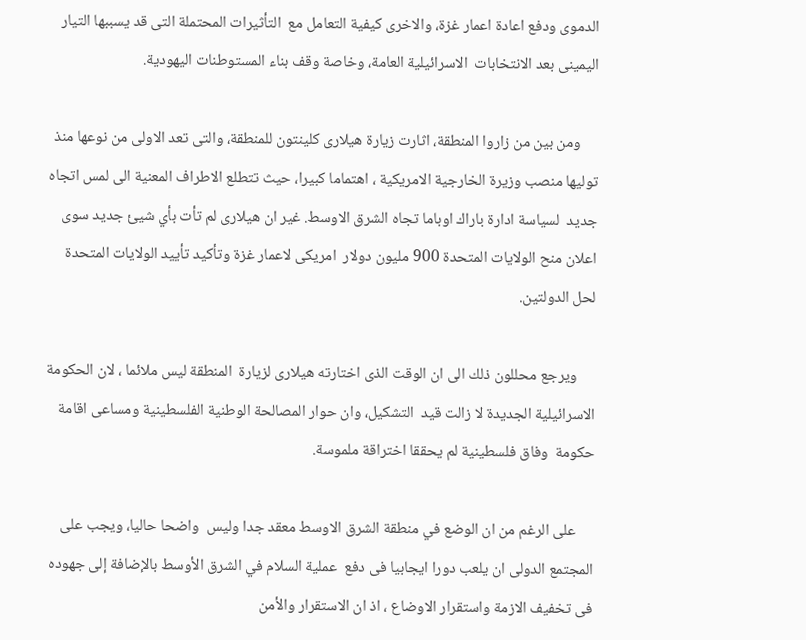الدموى ودفع اعادة اعمار غزة، والاخرى كيفية التعامل مع  التأثيرات المحتملة التى قد يسببها التيار اليمينى بعد الانتخابات  الاسرائيلية العامة، وخاصة وقف بناء المستوطنات اليهودية.

     ومن بين من زاروا المنطقة، اثارت زيارة هيلارى كلينتون للمنطقة، والتى تعد الاولى من نوعها منذ توليها منصب وزيرة الخارجية الامريكية ، اهتماما كبيرا، حيث تتطلع الاطراف المعنية الى لمس اتجاه جديد  لسياسة ادارة باراك اوباما تجاه الشرق الاوسط. غير ان هيلارى لم تأت بأي شيئ جديد سوى اعلان منح الولايات المتحدة 900 مليون دولار  امريكى لاعمار غزة وتأكيد تأييد الولايات المتحدة لحل الدولتين.

     ويرجع محللون ذلك الى ان الوقت الذى اختارته هيلارى لزيارة  المنطقة ليس ملائما ، لان الحكومة الاسرائيلية الجديدة لا زالت قيد  التشكيل، وان حوار المصالحة الوطنية الفلسطينية ومساعى اقامة حكومة  وفاق فلسطينية لم يحققا اختراقة ملموسة.

     على الرغم من ان الوضع في منطقة الشرق الاوسط معقد جدا وليس  واضحا حاليا، ويجب على المجتمع الدولى ان يلعب دورا ايجابيا فى دفع  عملية السلام في الشرق الأوسط بالإضافة إلى جهوده فى تخفيف الازمة واستقرار الاوضاع ، اذ ان الاستقرار والأمن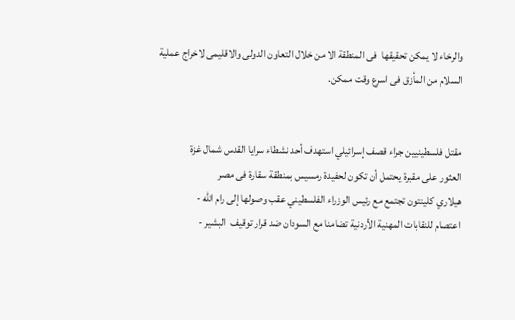والرخاء لا يمكن تحقيقها  فى المنطقة الا من خلال التعاون الدولى والاقليمى لاخراج عملية  السلام من المأزق فى اسرع وقت ممكن.


مقتل فلسطينيين جراء قصف إسرائيلي استهدف أحد نشطاء سرايا القدس شمال غزة
العثور على مقبرة يحتمل أن تكون لحفيدة رمسيس بمنطقة سقارة فى مصر
هيلاري كلينتون تجتمع مع رئيس الوزراء الفلسطيني عقب وصولها إلى رام الله -
اعتصام للنقابات المهنية الأردنية تضامنا مع السودان ضد قرار توقيف  البشير -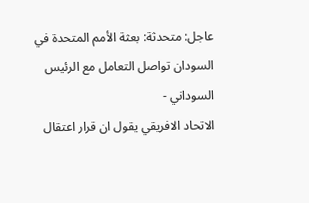عاجل: متحدثة: بعثة الأمم المتحدة في السودان تواصل التعامل مع الرئيس السوداني -
الاتحاد الافريقي يقول ان قرار اعتقال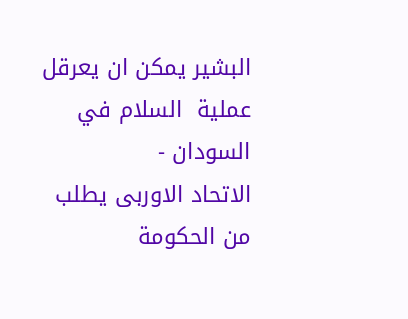البشير يمكن ان يعرقل عملية  السلام في السودان -
الاتحاد الاوربى يطلب من الحكومة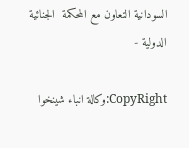السودانية التعاون مع المحكمة  الجنائية الدولية -

CopyRight:وكالة انباء شينخوا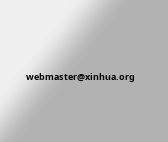webmaster@xinhua.org